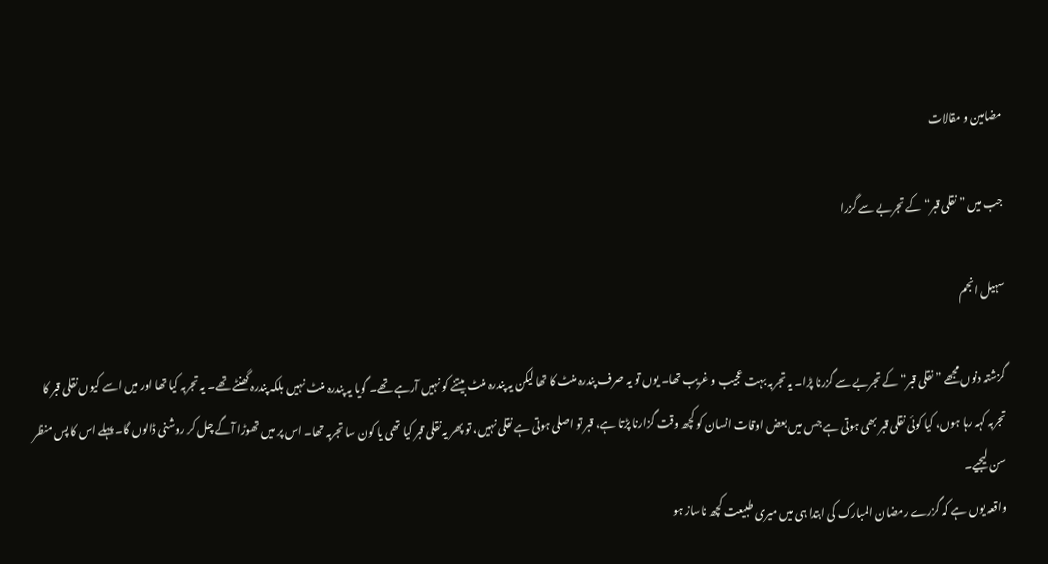مضامین و مقالات

جب میں ”نقلی قبر“ کے تجربے سے گزرا

سہیل انجم

گزشتہ دنوں مجھے ”نقلی قبر“ کے تجربے سے گزرنا پڑا۔ یہ تجربہ بہت عجیب و غریب تھا۔ یوں تو یہ صرف پندرہ منٹ کا تھا لیکن یہ پندرہ منٹ بیتنے کو نہیں آرہے تھے۔ گویا یہ پندرہ منٹ نہیں بلکہ پندرہ گھنٹے تھے۔ یہ تجربہ کیا تھا اور میں اسے کیوں نقلی قبر کا تجربہ کہہ رہا ہوں، کیا کوئی نقلی قبر بھی ہوتی ہے جس میں بعض اوقات انسان کو کچھ وقت گزارنا پڑتا ہے، قبر تو اصلی ہوتی ہے نقلی نہیں، تو پھر یہ نقلی قبر کیا تھی یا کون سا تجربہ تھا۔ اس پر میں تھوڑا آگے چل کر روشنی ڈالوں گا۔ پہلے اس کا پس منظر سن لیجیے۔
واقعہ یوں ہے کہ گزرے رمضان المبارک کی ابتدا ہی میں میری طبیعت کچھ ناساز ہو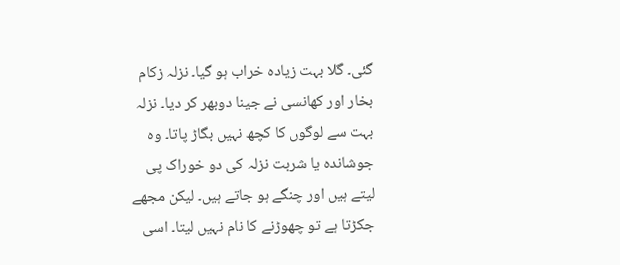گئی۔ گلا بہت زیادہ خراب ہو گیا۔ نزلہ زکام بخار اور کھانسی نے جینا دوبھر کر دیا۔ نزلہ بہت سے لوگوں کا کچھ نہیں بگاڑ پاتا۔ وہ جوشاندہ یا شربت نزلہ کی دو خوراک پی لیتے ہیں اور چنگے ہو جاتے ہیں۔ لیکن مجھے جکڑتا ہے تو چھوڑنے کا نام نہیں لیتا۔ اسی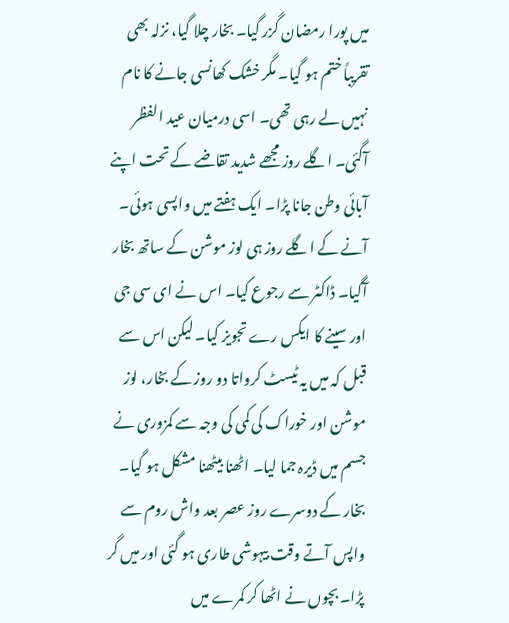میں پورا رمضان گزر گیا۔ بخار چلا گیا، نزلہ بھی تقریباً ختم ہو گیا۔ مگر خشک کھانسی جانے کا نام نہیں لے رہی تھی۔ اسی درمیان عید الفظر آگئی۔ اگلے روز مجھے شدید تقاضے کے تحت اپنے آبائی وطن جانا پڑا۔ ایک ہفتے میں واپسی ہوئی۔ آنے کے اگلے روز ہی لوز موشن کے ساتھ بخار آگیا۔ ڈاکٹر سے رجوع کیا۔ اس نے ای سی جی اور سینے کا ایکس رے تجویز کیا۔ لیکن اس سے قبل کہ میں یہ ٹیسٹ کرواتا دو روز کے بخار، لوز موشن اور خوراک کی کمی کی وجہ سے کمزوری نے جسم میں ڈیرہ جما لیا۔ اٹھنا بیٹھنا مشکل ہو گیا۔ بخار کے دوسرے روز عصر بعد واش روم سے واپس آتے وقت بیہوشی طاری ہو گئی اور میں گر پڑا۔ بچوں نے اٹھا کر کمرے میں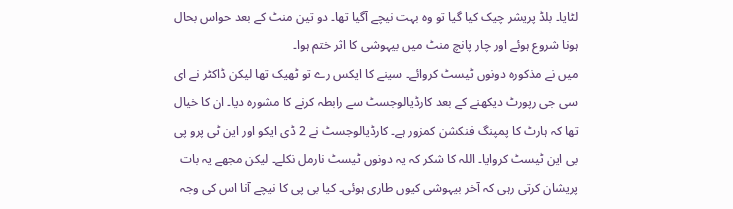لٹایا۔ بلڈ پریشر چیک کیا گیا تو وہ بہت نیچے آگیا تھا۔ دو تین منٹ کے بعد حواس بحال ہونا شروع ہوئے اور چار پانچ منٹ میں بیہوشی کا اثر ختم ہوا۔
میں نے مذکورہ دونوں ٹیسٹ کروائے۔ سینے کا ایکس رے تو ٹھیک تھا لیکن ڈاکٹر نے ای سی جی رپورٹ دیکھنے کے بعد کارڈیالوجسٹ سے رابطہ کرنے کا مشورہ دیا۔ ان کا خیال تھا کہ ہارٹ کا پمپنگ فنکشن کمزور ہے۔ کارڈیالوجسٹ نے 2 ڈی ایکو اور این ٹی پرو پی بی این ٹیسٹ کروایا۔ اللہ کا شکر کہ یہ دونوں ٹیسٹ نارمل نکلے۔ لیکن مجھے یہ بات پریشان کرتی رہی کہ آخر بیہوشی کیوں طاری ہوئی۔ کیا بی پی کا نیچے آنا اس کی وجہ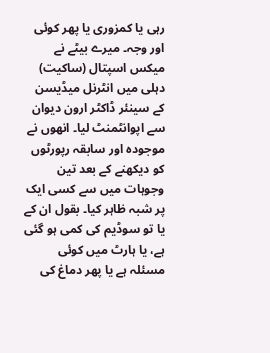رہی یا کمزوری یا پھر کوئی اور وجہ۔ میرے بیٹے نے میکس اسپتال (ساکیت) دہلی میں انٹرنل میڈیسن کے سینئر ڈاکٹر ارون دیوان سے اپوانٹمنٹ لیا۔ انھوں نے موجودہ اور سابقہ رپورٹوں کو دیکھنے کے بعد تین وجوہات میں سے کسی ایک پر شبہ ظاہر کیا۔ بقول ان کے یا تو سوڈیم کی کمی ہو گئی ہے، یا ہارٹ میں کوئی مسئلہ ہے یا پھر دماغ کی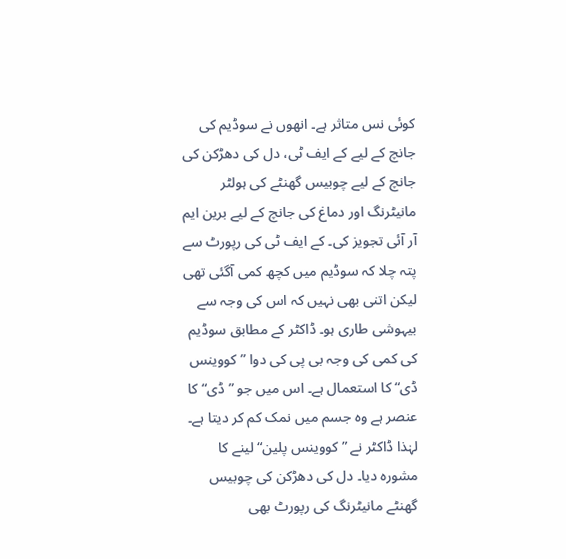کوئی نس متاثر ہے۔ انھوں نے سوڈیم کی جانچ کے لیے کے ایف ٹی، دل کی دھڑکن کی جانچ کے لیے چوبیس گھنٹے کی ہولٹر مانیٹرنگ اور دماغ کی جانچ کے لیے برین ایم آر آئی تجویز کی۔ کے ایف ٹی کی رپورٹ سے پتہ چلا کہ سوڈیم میں کچھ کمی آگئی تھی لیکن اتنی بھی نہیں کہ اس کی وجہ سے بیہوشی طاری ہو۔ ڈاکٹر کے مطابق سوڈیم کی کمی کی وجہ بی پی کی دوا ”کووینس ڈی“ کا استعمال ہے۔ اس میں جو ”ڈی“ کا عنصر ہے وہ جسم میں نمک کم کر دیتا ہے۔ لہٰذا ڈاکٹر نے ”کووینس پلین“ لینے کا مشورہ دیا۔ دل کی دھڑکن کی چوبیس گھنٹے مانیٹرنگ کی رپورٹ بھی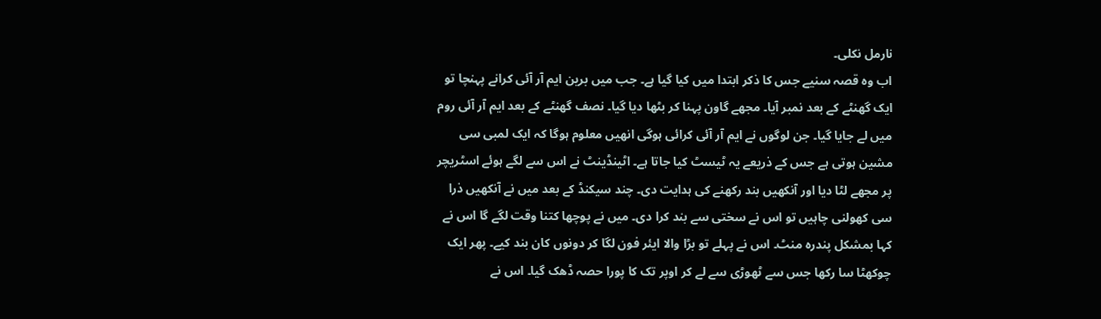نارمل نکلی۔
اب وہ قصہ سنیے جس کا ذکر ابتدا میں کیا گیا ہے۔ جب میں برین ایم آر آئی کرانے پہنچا تو ایک گھنٹے کے بعد نمبر آیا۔ مجھے گاون پہنا کر بٹھا دیا گیا۔ نصف گھنٹے کے بعد ایم آر آئی روم میں لے جایا گیا۔ جن لوگوں نے ایم آر آئی کرائی ہوگی انھیں معلوم ہوگا کہ ایک لمبی سی مشین ہوتی ہے جس کے ذریعے یہ ٹیسٹ کیا جاتا ہے۔ اٹینڈینٹ نے اس سے لگے ہوئے اسٹریچر پر مجھے لٹا دیا اور آنکھیں بند رکھنے کی ہدایت دی۔ چند سیکنڈ کے بعد میں نے آنکھیں ذرا سی کھولنی چاہیں تو اس نے سختی سے بند کرا دی۔ میں نے پوچھا کتنا وقت لگے گا اس نے کہا بمشکل پندرہ منٹ۔ اس نے پہلے تو بڑا والا ایئر فون لگا کر دونوں کان بند کیے۔ پھر ایک چوکھٹا سا رکھا جس سے ٹھوڑی سے لے کر اوپر تک کا پورا حصہ ڈھک گیا۔ اس نے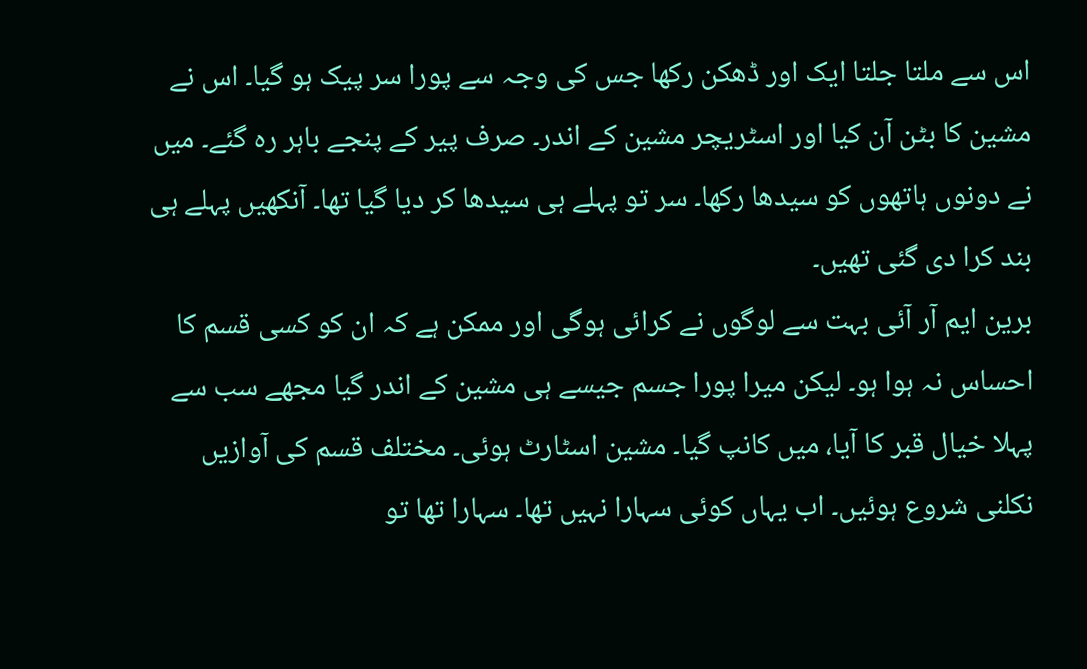اس سے ملتا جلتا ایک اور ڈھکن رکھا جس کی وجہ سے پورا سر پیک ہو گیا۔ اس نے مشین کا بٹن آن کیا اور اسٹریچر مشین کے اندر۔ صرف پیر کے پنجے باہر رہ گئے۔ میں نے دونوں ہاتھوں کو سیدھا رکھا۔ سر تو پہلے ہی سیدھا کر دیا گیا تھا۔ آنکھیں پہلے ہی بند کرا دی گئی تھیں۔
برین ایم آر آئی بہت سے لوگوں نے کرائی ہوگی اور ممکن ہے کہ ان کو کسی قسم کا احساس نہ ہوا ہو۔ لیکن میرا پورا جسم جیسے ہی مشین کے اندر گیا مجھے سب سے پہلا خیال قبر کا آیا، میں کانپ گیا۔ مشین اسٹارٹ ہوئی۔ مختلف قسم کی آوازیں نکلنی شروع ہوئیں۔ اب یہاں کوئی سہارا نہیں تھا۔ سہارا تھا تو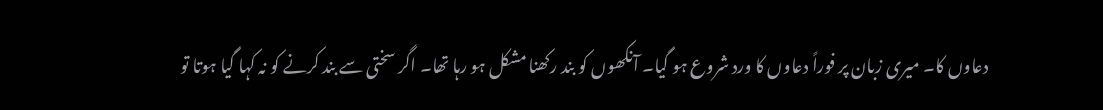دعاوں کا۔ میری زبان پر فوراً دعاوں کا ورد شروع ہو گیا۔ آنکھوں کو بند رکھنا مشکل ہو رہا تھا۔ اگر سختی سے بند کرنے کو نہ کہا گیا ہوتا تو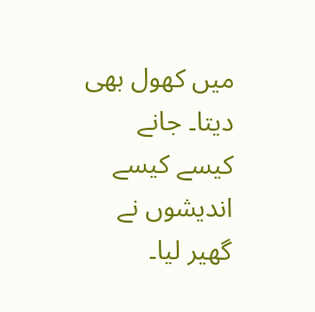میں کھول بھی دیتا۔ جانے کیسے کیسے اندیشوں نے گھیر لیا۔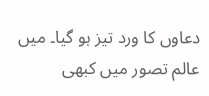دعاوں کا ورد تیز ہو گیا۔ میں عالم تصور میں کبھی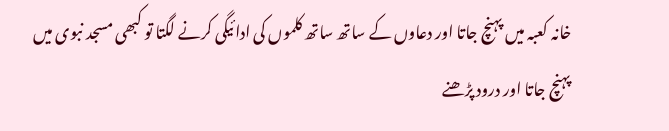خانہ کعبہ میں پہنچ جاتا اور دعاوں کے ساتھ ساتھ کلموں کی ادائیگی کرنے لگتا تو کبھی مسجد نبوی میں پہنچ جاتا اور درود پڑھنے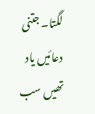لگتا۔ جتنی دعائیں یاد تھیں سب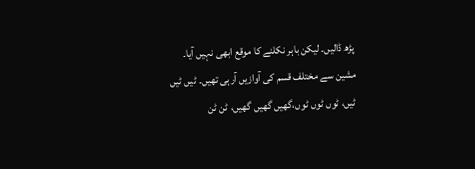پڑھ ڈالیں۔ لیکن باہر نکلنے کا موقع ابھی نہیں آیا۔ مشین سے مختلف قسم کی آوازیں آرہی تھیں۔ ٹیں ٹیں ٹیں، ٹوں ٹوں ٹوں،گھیں گھیں گھیں، ٹن ٹن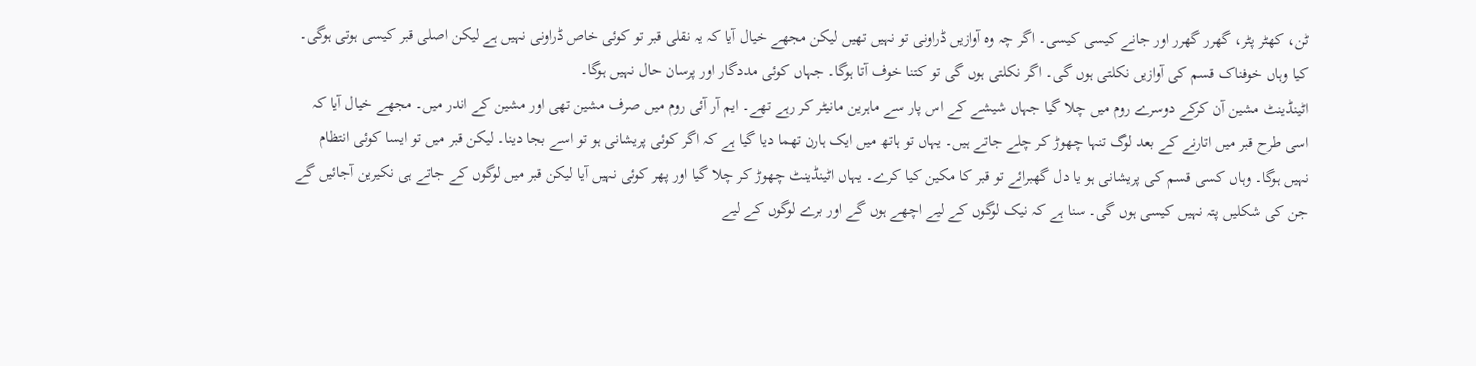ٹن، کھٹر پٹر، گھرر گھرر اور جانے کیسی کیسی۔ اگر چہ وہ آوازیں ڈراونی تو نہیں تھیں لیکن مجھے خیال آیا کہ یہ نقلی قبر تو کوئی خاص ڈراونی نہیں ہے لیکن اصلی قبر کیسی ہوتی ہوگی۔ کیا وہاں خوفناک قسم کی آوازیں نکلتی ہوں گی۔ اگر نکلتی ہوں گی تو کتنا خوف آتا ہوگا۔ جہاں کوئی مددگار اور پرسان حال نہیں ہوگا۔
اٹینڈینٹ مشین آن کرکے دوسرے روم میں چلا گیا جہاں شیشے کے اس پار سے ماہرین مانیٹر کر رہے تھے۔ ایم آر آئی روم میں صرف مشین تھی اور مشین کے اندر میں۔ مجھے خیال آیا کہ اسی طرح قبر میں اتارنے کے بعد لوگ تنہا چھوڑ کر چلے جاتے ہیں۔ یہاں تو ہاتھ میں ایک ہارن تھما دیا گیا ہے کہ اگر کوئی پریشانی ہو تو اسے بجا دینا۔ لیکن قبر میں تو ایسا کوئی انتظام نہیں ہوگا۔ وہاں کسی قسم کی پریشانی ہو یا دل گھبرائے تو قبر کا مکین کیا کرے۔ یہاں اٹینڈینٹ چھوڑ کر چلا گیا اور پھر کوئی نہیں آیا لیکن قبر میں لوگوں کے جاتے ہی نکیرین آجائیں گے جن کی شکلیں پتہ نہیں کیسی ہوں گی۔ سنا ہے کہ نیک لوگوں کے لیے اچھے ہوں گے اور برے لوگوں کے لیے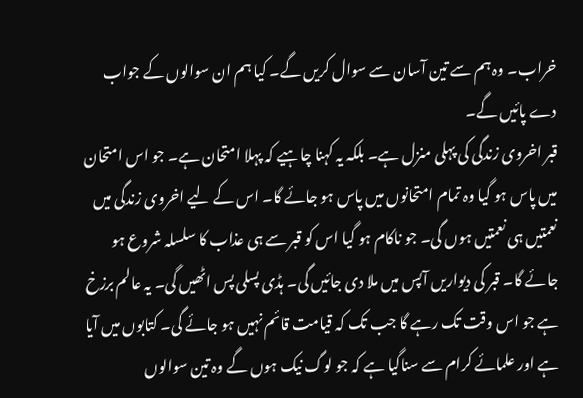خراب۔ وہ ہم سے تین آسان سے سوال کریں گے۔ کیا ہم ان سوالوں کے جواب دے پائیں گے۔
قبر اخروی زندگی کی پہلی منزل ہے۔ بلکہ یہ کہنا چاہیے کہ پہلا امتحان ہے۔ جو اس امتحان میں پاس ہو گیا وہ تمام امتحانوں میں پاس ہو جائے گا۔ اس کے لیے اخروی زندگی میں نعمتیں ہی نعمتیں ہوں گی۔ جو ناکام ہو گیا اس کو قبر سے ہی عذاب کا سلسلہ شروع ہو جائے گا۔ قبر کی دیواریں آپس میں ملا دی جائیں گی۔ ہڈی پسلی پس اٹھیں گی۔ یہ عالم برزخ ہے جو اس وقت تک رہے گا جب تک کہ قیامت قائم نہیں ہو جائے گی۔ کتابوں میں آیا ہے اور علمائے کرام سے سناگیا ہے کہ جو لوگ نیک ہوں گے وہ تین سوالوں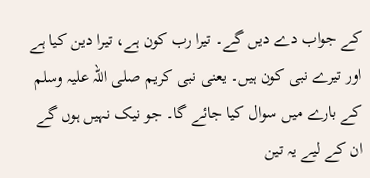کے جواب دے دیں گے۔ تیرا رب کون ہے، تیرا دین کیا ہے اور تیرے نبی کون ہیں۔ یعنی نبی کریم صلی اللہ علیہ وسلم کے بارے میں سوال کیا جائے گا۔ جو نیک نہیں ہوں گے ان کے لیے یہ تین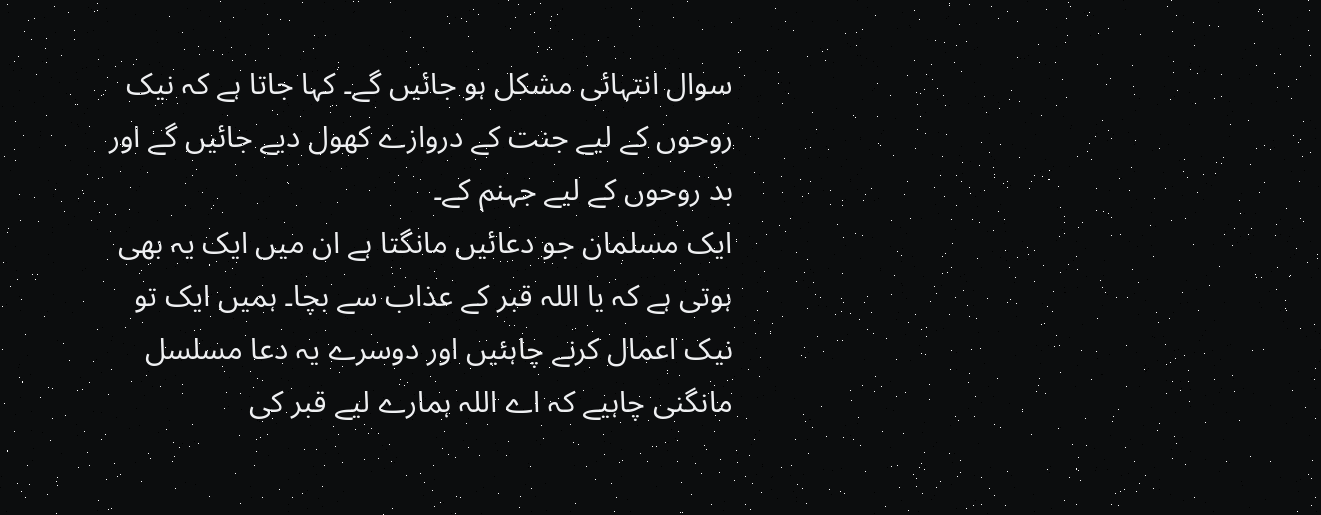سوال انتہائی مشکل ہو جائیں گے۔ کہا جاتا ہے کہ نیک روحوں کے لیے جنت کے دروازے کھول دیے جائیں گے اور بد روحوں کے لیے جہنم کے۔
ایک مسلمان جو دعائیں مانگتا ہے ان میں ایک یہ بھی ہوتی ہے کہ یا اللہ قبر کے عذاب سے بچا۔ ہمیں ایک تو نیک اعمال کرنے چاہئیں اور دوسرے یہ دعا مسلسل مانگنی چاہیے کہ اے اللہ ہمارے لیے قبر کی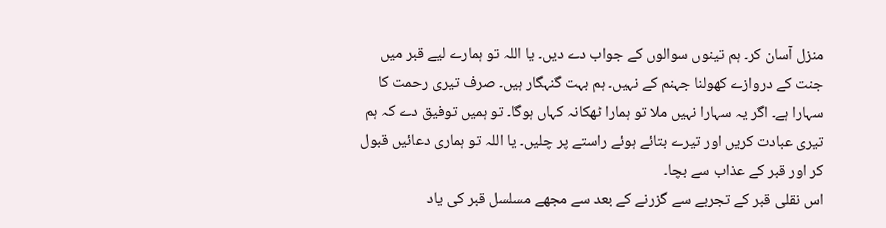منزل آسان کر۔ ہم تینوں سوالوں کے جواب دے دیں۔ یا اللہ تو ہمارے لیے قبر میں جنت کے دروازے کھولنا جہنم کے نہیں۔ ہم بہت گنہگار ہیں۔ صرف تیری رحمت کا سہارا ہے۔ اگر یہ سہارا نہیں ملا تو ہمارا ٹھکانہ کہاں ہوگا۔ تو ہمیں توفیق دے کہ ہم تیری عبادت کریں اور تیرے بتائے ہوئے راستے پر چلیں۔ یا اللہ تو ہماری دعائیں قبول کر اور قبر کے عذاب سے بچا۔
اس نقلی قبر کے تجربے سے گزرنے کے بعد سے مجھے مسلسل قبر کی یاد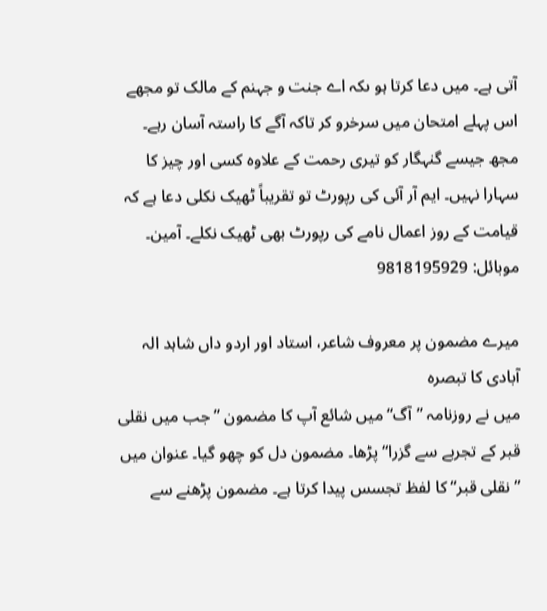آتی ہے۔ میں دعا کرتا ہو ںکہ اے جنت و جہنم کے مالک تو مجھے اس پہلے امتحان میں سرخرو کر تاکہ آگے کا راستہ آسان رہے۔ مجھ جیسے گنہگار کو تیری رحمت کے علاوہ کسی اور چیز کا سہارا نہیں۔ ایم آر آئی کی رپورٹ تو تقریباً ٹھیک نکلی دعا ہے کہ قیامت کے روز اعمال نامے کی رپورٹ بھی ٹھیک نکلے۔ آمین۔
موبائل: 9818195929

میرے مضمون پر معروف شاعر، استاد اور اردو داں شاہد الہ آبادی کا تبصرہ
میں نے روزنامہ ”آگ“ میں شائع آپ کا مضمون ”جب میں نقلی قبر کے تجربے سے گزرا“ پڑھا۔ مضمون دل کو چھو گیا۔ عنوان میں ”نقلی قبر“ کا لفظ تجسس پیدا کرتا ہے۔ مضمون پڑھنے سے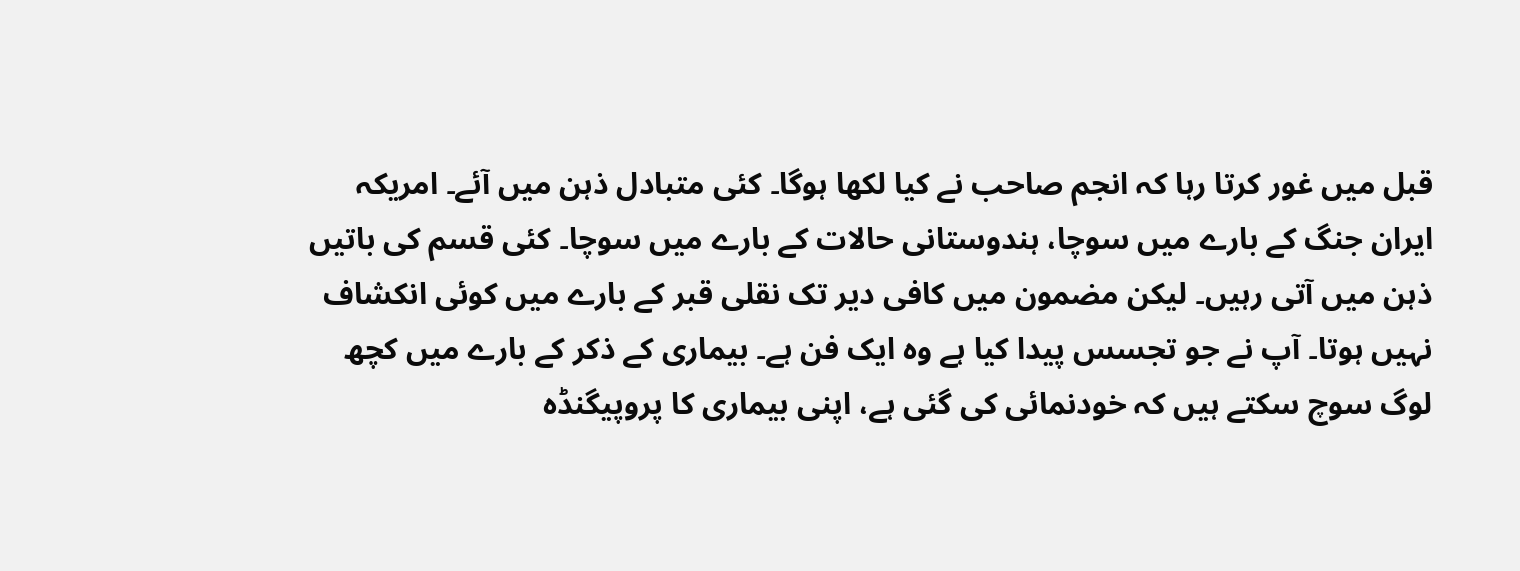قبل میں غور کرتا رہا کہ انجم صاحب نے کیا لکھا ہوگا۔ کئی متبادل ذہن میں آئے۔ امریکہ ایران جنگ کے بارے میں سوچا، ہندوستانی حالات کے بارے میں سوچا۔ کئی قسم کی باتیں ذہن میں آتی رہیں۔ لیکن مضمون میں کافی دیر تک نقلی قبر کے بارے میں کوئی انکشاف نہیں ہوتا۔ آپ نے جو تجسس پیدا کیا ہے وہ ایک فن ہے۔ بیماری کے ذکر کے بارے میں کچھ لوگ سوچ سکتے ہیں کہ خودنمائی کی گئی ہے، اپنی بیماری کا پروپیگنڈہ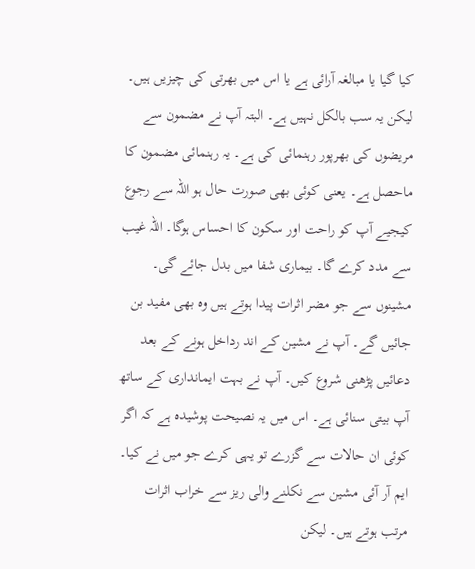کیا گیا یا مبالغہ آرائی ہے یا اس میں بھرتی کی چیزیں ہیں۔ لیکن یہ سب بالکل نہیں ہے۔ البتہ آپ نے مضمون سے مریضوں کی بھرپور رہنمائی کی ہے۔ یہ رہنمائی مضمون کا ماحصل ہے۔ یعنی کوئی بھی صورت حال ہو اللہ سے رجوع کیجیے آپ کو راحت اور سکون کا احساس ہوگا۔ اللہ غیب سے مدد کرے گا۔ بیماری شفا میں بدل جائے گی۔ مشینوں سے جو مضر اثرات پیدا ہوتے ہیں وہ بھی مفید بن جائیں گے۔ آپ نے مشین کے اند رداخل ہونے کے بعد دعائیں پڑھنی شروع کیں۔ آپ نے بہت ایمانداری کے ساتھ آپ بیتی سنائی ہے۔ اس میں یہ نصیحت پوشیدہ ہے کہ اگر کوئی ان حالات سے گزرے تو یہی کرے جو میں نے کیا۔ ایم آر آئی مشین سے نکلنے والی ریز سے خراب اثرات مرتب ہوتے ہیں۔ لیکن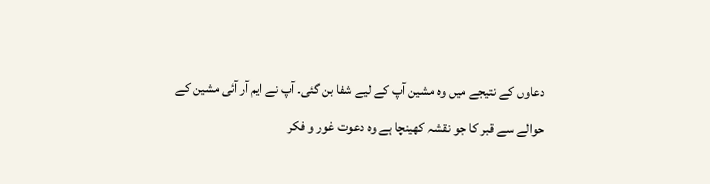دعاوں کے نتیجے میں وہ مشین آپ کے لیے شفا بن گئی۔ آپ نے ایم آر آئی مشین کے حوالے سے قبر کا جو نقشہ کھینچا ہے وہ دعوت غور و فکر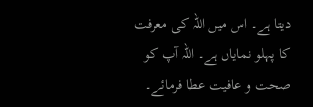دیتا ہے۔ اس میں اللہ کی معرفت کا پہلو نمایاں ہے۔ اللہ آپ کو صحت و عافیت عطا فرمائے۔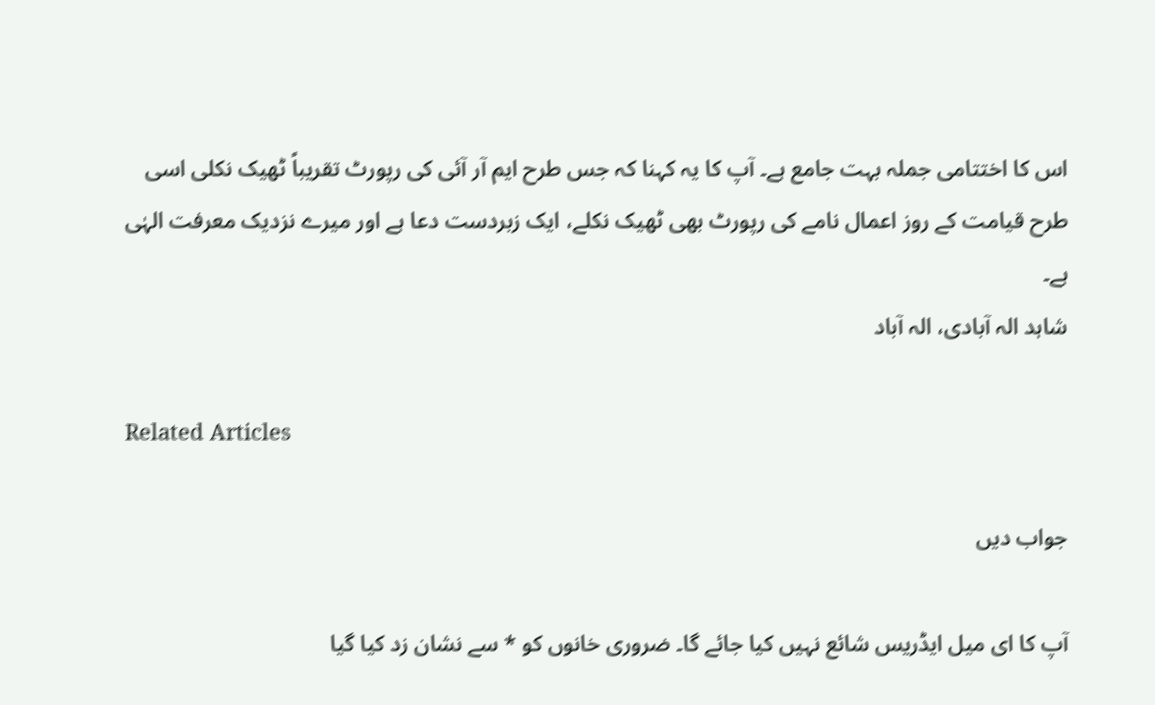اس کا اختتامی جملہ بہت جامع ہے۔ آپ کا یہ کہنا کہ جس طرح ایم آر آئی کی رپورٹ تقریباً ٹھیک نکلی اسی طرح قیامت کے روز اعمال نامے کی رپورٹ بھی ٹھیک نکلے، ایک زبردست دعا ہے اور میرے نزدیک معرفت الہٰی ہے۔
شاہد الہ آبادی، الہ آباد

Related Articles

جواب دیں

آپ کا ای میل ایڈریس شائع نہیں کیا جائے گا۔ ضروری خانوں کو * سے نشان زد کیا گیا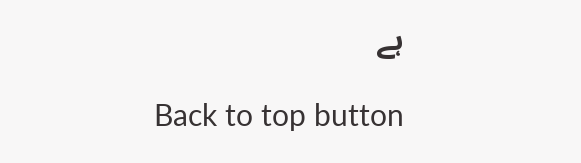ہے

Back to top button